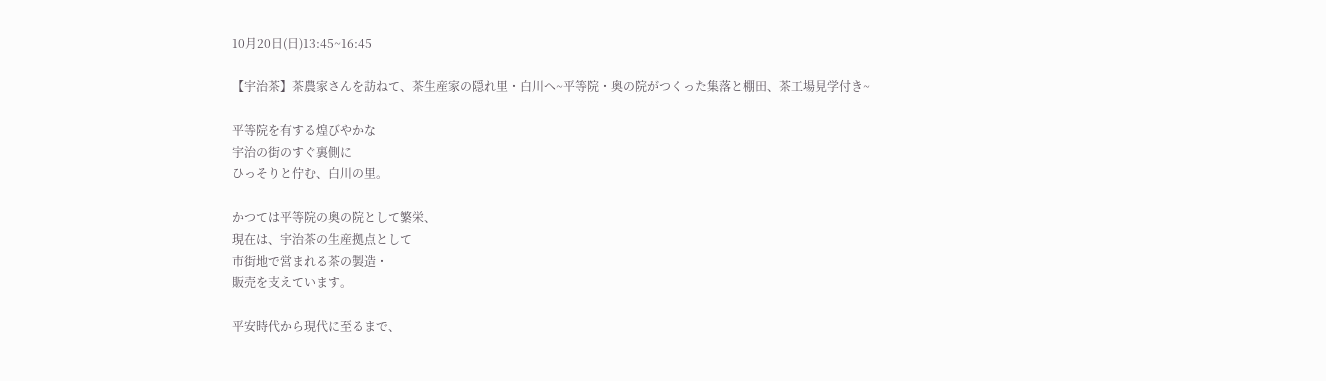10月20日(日)13:45~16:45

【宇治茶】茶農家さんを訪ねて、茶生産家の隠れ里・白川へ~平等院・奥の院がつくった集落と棚田、茶工場見学付き~

平等院を有する煌びやかな
宇治の街のすぐ裏側に
ひっそりと佇む、白川の里。

かつては平等院の奥の院として繁栄、
現在は、宇治茶の生産拠点として
市街地で営まれる茶の製造・
販売を支えています。

平安時代から現代に至るまで、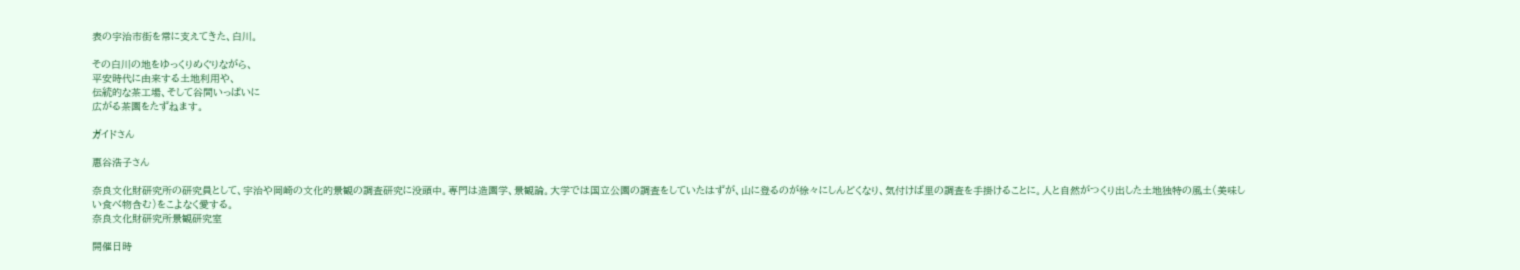表の宇治市街を常に支えてきた、白川。

その白川の地をゆっくりめぐりながら、
平安時代に由来する土地利用や、
伝統的な茶工場、そして谷間いっぱいに
広がる茶園をたずねます。

ガイドさん

惠谷浩子さん

奈良文化財研究所の研究員として、宇治や岡崎の文化的景観の調査研究に没頭中。専門は造園学、景観論。大学では国立公園の調査をしていたはずが、山に登るのが徐々にしんどくなり、気付けば里の調査を手掛けることに。人と自然がつくり出した土地独特の風土(美味しい食べ物含む)をこよなく愛する。
奈良文化財研究所景観研究室

開催日時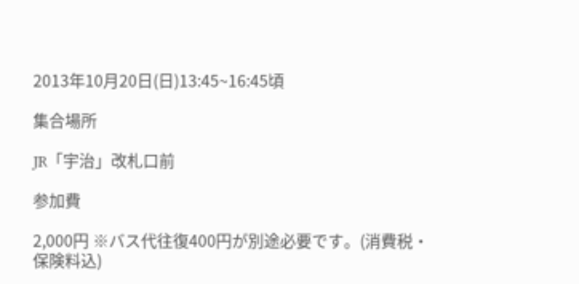2013年10月20日(日)13:45~16:45頃

集合場所

JR「宇治」改札口前

参加費

2,000円 ※バス代往復400円が別途必要です。(消費税・保険料込)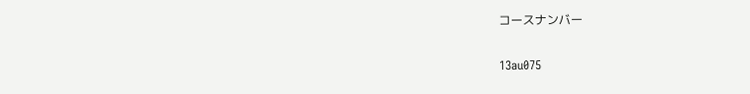コースナンバー

13au075